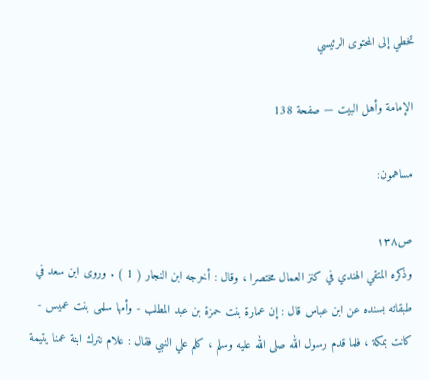تخطي إلى المحتوى الرئيسي

الإمامة وأهل البيت — صفحة 138

مساهمون:

ص١٣٨
وذكره المتقي الهندي في كنز العمال مختصرا ، وقال : أخرجه ابن النجار ( 1 ) . وروى ابن سعد في طبقاته بسنده عن ابن عباس قال : إن عمارة بنت حمزة بن عبد المطلب - وأمها سلمى بنت عميس - كانت بمكة ، فلما قدم رسول الله صلى الله عليه وسلم ، كلم علي النبي فقال : علام نترك ابنة عمنا يتيمة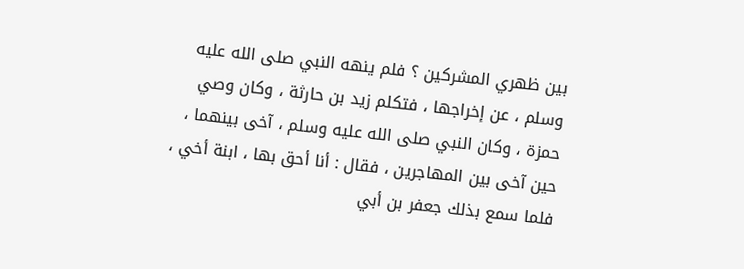بين ظهري المشركين ؟ فلم ينهه النبي صلى الله عليه وسلم ، عن إخراجها ، فتكلم زيد بن حارثة ، وكان وصي حمزة ، وكان النبي صلى الله عليه وسلم ، آخى بينهما ، حين آخى بين المهاجرين ، فقال : أنا أحق بها ، ابنة أخي ، فلما سمع بذلك جعفر بن أبي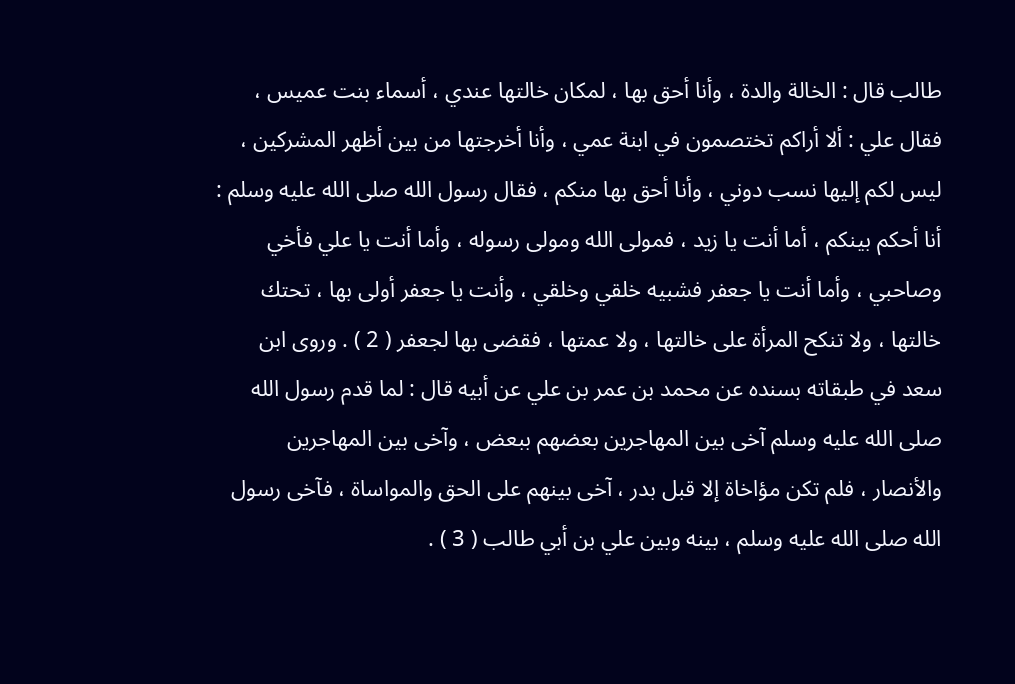طالب قال : الخالة والدة ، وأنا أحق بها ، لمكان خالتها عندي ، أسماء بنت عميس ، فقال علي : ألا أراكم تختصمون في ابنة عمي ، وأنا أخرجتها من بين أظهر المشركين ، ليس لكم إليها نسب دوني ، وأنا أحق بها منكم ، فقال رسول الله صلى الله عليه وسلم : أنا أحكم بينكم ، أما أنت يا زيد ، فمولى الله ومولى رسوله ، وأما أنت يا علي فأخي وصاحبي ، وأما أنت يا جعفر فشبيه خلقي وخلقي ، وأنت يا جعفر أولى بها ، تحتك خالتها ، ولا تنكح المرأة على خالتها ، ولا عمتها ، فقضى بها لجعفر ( 2 ) . وروى ابن سعد في طبقاته بسنده عن محمد بن عمر بن علي عن أبيه قال : لما قدم رسول الله صلى الله عليه وسلم آخى بين المهاجرين بعضهم ببعض ، وآخى بين المهاجرين والأنصار ، فلم تكن مؤاخاة إلا قبل بدر ، آخى بينهم على الحق والمواساة ، فآخى رسول الله صلى الله عليه وسلم ، بينه وبين علي بن أبي طالب ( 3 ) .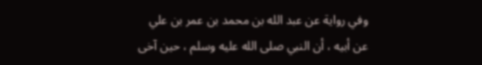وفي رواية عن عبد الله بن محمد بن عمر بن علي عن أبيه ، أن النبي صلى الله عليه وسلم ، حين آخى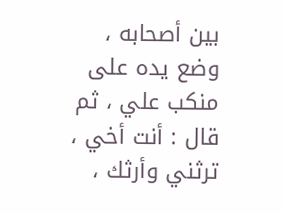بين أصحابه ، وضع يده على منكب علي ، ثم قال : أنت أخي ، ترثني وأرثك ،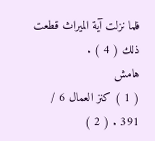فلما نزلت آية الميراث قطعت ذلك ( 4 ) .
هامش
( 1 ) كنز العمال 6 / 391 . ( 2 )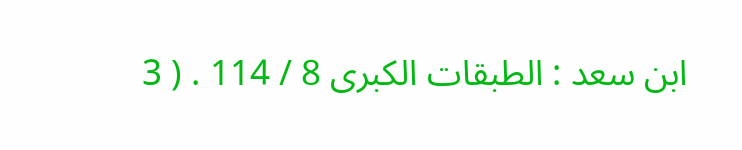ابن سعد : الطبقات الكبرى 8 / 114 . ( 3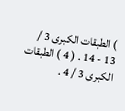) الطبقات الكبرى 3 / 13 - 14 . ( 4 ) الطبقات الكبرى 3 / 4 .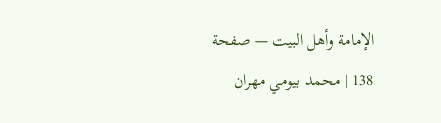الإمامة وأهل البيت — صفحة 138 | محمد بيومي مهران